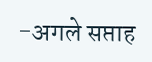-अगले सप्ताह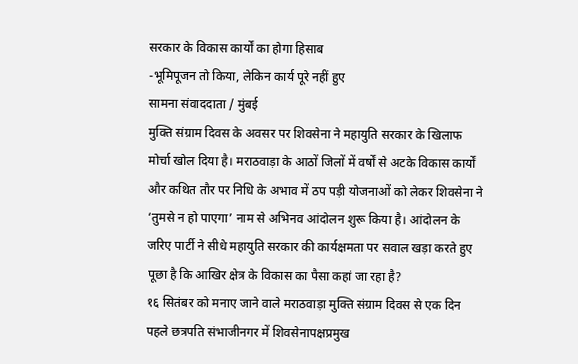सरकार के विकास कार्यों का होगा हिसाब
-भूमिपूजन तो किया, लेकिन कार्य पूरे नहीं हुए
सामना संवाददाता / मुंबई
मुक्ति संग्राम दिवस के अवसर पर शिवसेना ने महायुति सरकार के खिलाफ मोर्चा खोल दिया है। मराठवाड़ा के आठों जिलों में वर्षों से अटके विकास कार्यों और कथित तौर पर निधि के अभाव में ठप पड़ी योजनाओं को लेकर शिवसेना ने ‘तुमसे न हो पाएगा’ नाम से अभिनव आंदोलन शुरू किया है। आंदोलन के जरिए पार्टी ने सीधे महायुति सरकार की कार्यक्षमता पर सवाल खड़ा करते हुए पूछा है कि आखिर क्षेत्र के विकास का पैसा कहां जा रहा है?
१६ सितंबर को मनाए जाने वाले मराठवाड़ा मुक्ति संग्राम दिवस से एक दिन पहले छत्रपति संभाजीनगर में शिवसेनापक्षप्रमुख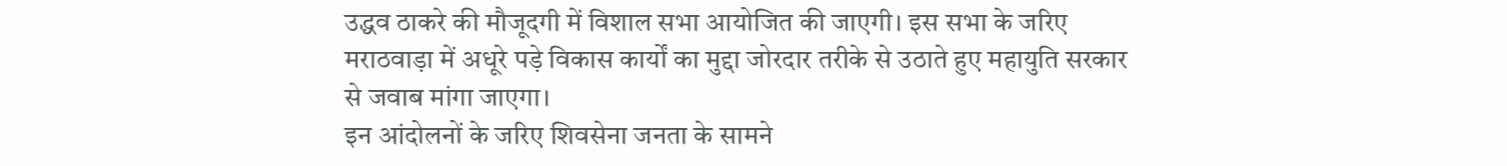उद्धव ठाकरे की मौजूदगी में विशाल सभा आयोजित की जाएगी। इस सभा के जरिए मराठवाड़ा में अधूरे पड़े विकास कार्यों का मुद्दा जोरदार तरीके से उठाते हुए महायुति सरकार से जवाब मांगा जाएगा।
इन आंदोलनों के जरिए शिवसेना जनता के सामने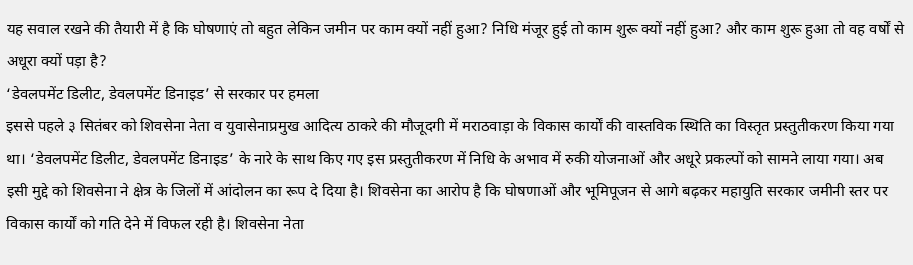यह सवाल रखने की तैयारी में है कि घोषणाएं तो बहुत लेकिन जमीन पर काम क्यों नहीं हुआ? निधि मंजूर हुई तो काम शुरू क्यों नहीं हुआ? और काम शुरू हुआ तो वह वर्षों से अधूरा क्यों पड़ा है?
‘डेवलपमेंट डिलीट, डेवलपमेंट डिनाइड’ से सरकार पर हमला
इससे पहले ३ सितंबर को शिवसेना नेता व युवासेनाप्रमुख आदित्य ठाकरे की मौजूदगी में मराठवाड़ा के विकास कार्यों की वास्तविक स्थिति का विस्तृत प्रस्तुतीकरण किया गया था। ‘डेवलपमेंट डिलीट, डेवलपमेंट डिनाइड’ के नारे के साथ किए गए इस प्रस्तुतीकरण में निधि के अभाव में रुकी योजनाओं और अधूरे प्रकल्पों को सामने लाया गया। अब इसी मुद्दे को शिवसेना ने क्षेत्र के जिलों में आंदोलन का रूप दे दिया है। शिवसेना का आरोप है कि घोषणाओं और भूमिपूजन से आगे बढ़कर महायुति सरकार जमीनी स्तर पर विकास कार्यों को गति देने में विफल रही है। शिवसेना नेता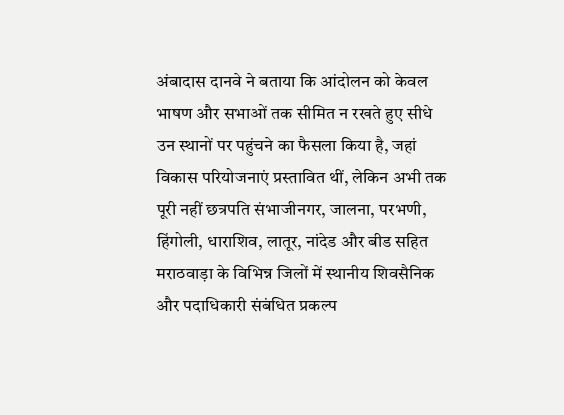अंबादास दानवे ने बताया कि आंदोलन को केवल भाषण और सभाओं तक सीमित न रखते हुए सीधे उन स्थानों पर पहुंचने का फैसला किया है, जहां विकास परियोजनाएं प्रस्तावित थीं, लेकिन अभी तक पूरी नहीं छत्रपति संभाजीनगर, जालना, परभणी, हिंगोली, धाराशिव, लातूर, नांदेड और बीड सहित मराठवाड़ा के विभिन्न जिलों में स्थानीय शिवसैनिक और पदाधिकारी संबंधित प्रकल्प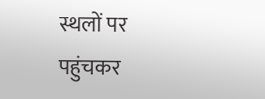स्थलों पर पहुंचकर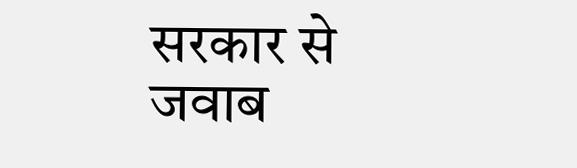सरकार से जवाब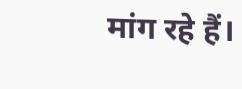मांग रहे हैं।